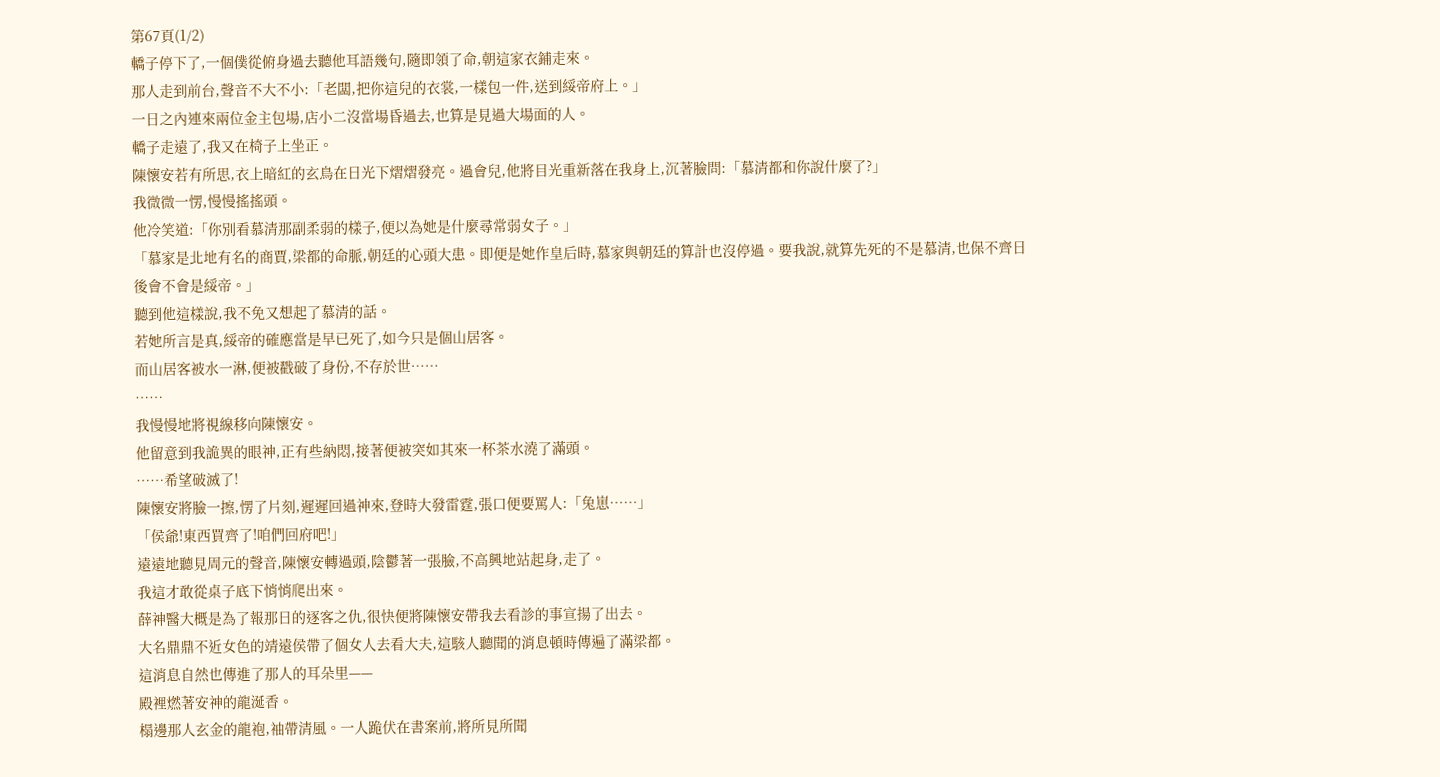第67頁(1/2)
轎子停下了,一個僕從俯身過去聽他耳語幾句,隨即領了命,朝這家衣鋪走來。
那人走到前台,聲音不大不小:「老闆,把你這兒的衣裳,一樣包一件,送到綏帝府上。」
一日之內連來兩位金主包場,店小二沒當場昏過去,也算是見過大場面的人。
轎子走遠了,我又在椅子上坐正。
陳懷安若有所思,衣上暗紅的玄鳥在日光下熠熠發亮。過會兒,他將目光重新落在我身上,沉著臉問:「慕清都和你說什麼了?」
我微微一愣,慢慢搖搖頭。
他冷笑道:「你別看慕清那副柔弱的樣子,便以為她是什麼尋常弱女子。」
「慕家是北地有名的商賈,梁都的命脈,朝廷的心頭大患。即便是她作皇后時,慕家與朝廷的算計也沒停過。要我說,就算先死的不是慕清,也保不齊日後會不會是綏帝。」
聽到他這樣說,我不免又想起了慕清的話。
若她所言是真,綏帝的確應當是早已死了,如今只是個山居客。
而山居客被水一淋,便被戳破了身份,不存於世……
……
我慢慢地將視線移向陳懷安。
他留意到我詭異的眼神,正有些納悶,接著便被突如其來一杯茶水澆了滿頭。
……希望破滅了!
陳懷安將臉一擦,愣了片刻,遲遲回過神來,登時大發雷霆,張口便要罵人:「兔崽……」
「侯爺!東西買齊了!咱們回府吧!」
遠遠地聽見周元的聲音,陳懷安轉過頭,陰鬱著一張臉,不高興地站起身,走了。
我這才敢從桌子底下悄悄爬出來。
薛神醫大概是為了報那日的逐客之仇,很快便將陳懷安帶我去看診的事宣揚了出去。
大名鼎鼎不近女色的靖遠侯帶了個女人去看大夫,這駭人聽聞的消息頓時傳遍了滿梁都。
這消息自然也傳進了那人的耳朵里——
殿裡燃著安神的龍涎香。
榻邊那人玄金的龍袍,袖帶清風。一人跪伏在書案前,將所見所聞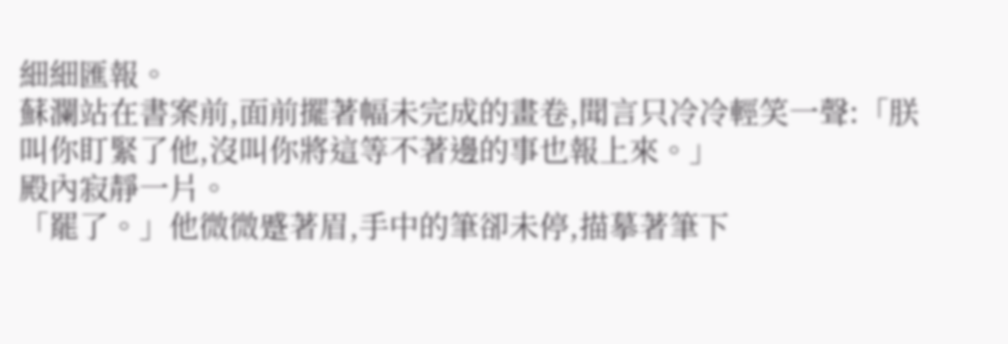細細匯報。
蘇瀾站在書案前,面前擺著幅未完成的畫卷,聞言只冷冷輕笑一聲:「朕叫你盯緊了他,沒叫你將這等不著邊的事也報上來。」
殿內寂靜一片。
「罷了。」他微微蹙著眉,手中的筆卻未停,描摹著筆下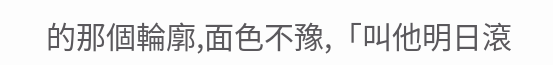的那個輪廓,面色不豫,「叫他明日滾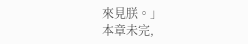來見朕。」
本章未完,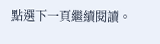點選下一頁繼續閱讀。